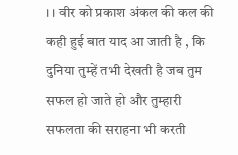। । वीर को प्रकाश अंकल की कल की कही हुई बात याद आ जाती है , कि दुनिया तुम्हें तभी देखती है जब तुम सफल हो जाते हो और तुम्हारी सफलता की सराहना भी करती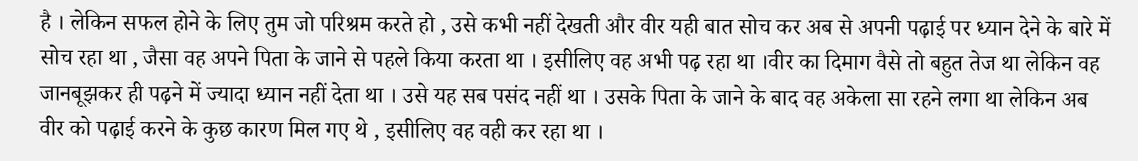है । लेकिन सफल होने के लिए तुम जो परिश्रम करते हो , उसे कभी नहीं देखती और वीर यही बात सोच कर अब से अपनी पढ़ाई पर ध्यान देने के बारे में सोच रहा था , जैसा वह अपने पिता के जाने से पहले किया करता था । इसीलिए वह अभी पढ़ रहा था ।वीर का दिमाग वैसे तो बहुत तेज था लेकिन वह जानबूझकर ही पढ़ने में ज्यादा ध्यान नहीं देता था । उसे यह सब पसंद नहीं था । उसके पिता के जाने के बाद वह अकेला सा रहने लगा था लेकिन अब वीर को पढ़ाई करने के कुछ कारण मिल गए थे , इसीलिए वह वही कर रहा था ।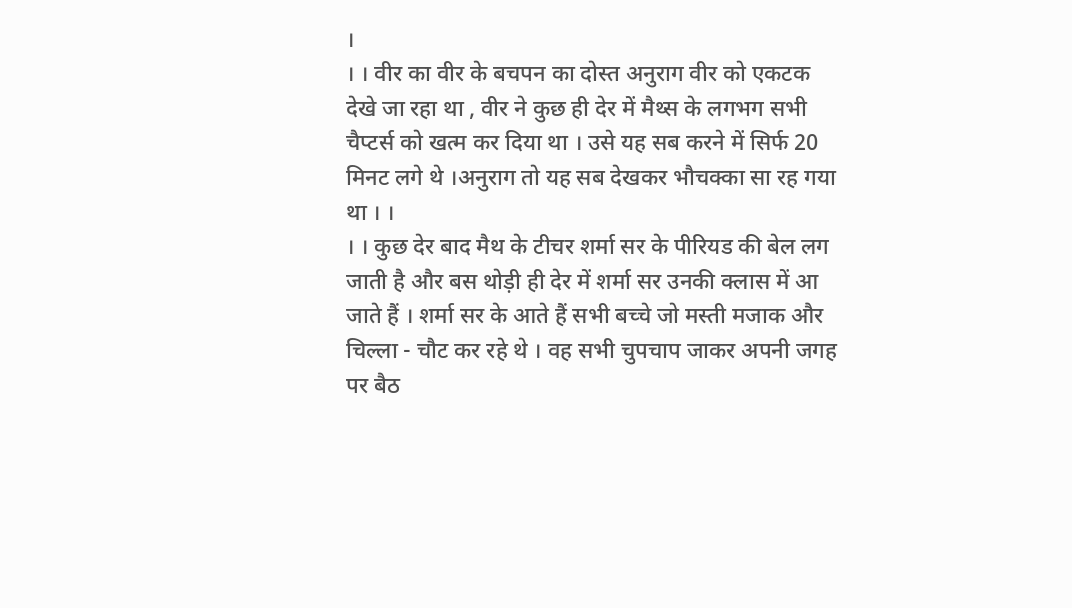।
। । वीर का वीर के बचपन का दोस्त अनुराग वीर को एकटक देखे जा रहा था , वीर ने कुछ ही देर में मैथ्स के लगभग सभी चैप्टर्स को खत्म कर दिया था । उसे यह सब करने में सिर्फ 20 मिनट लगे थे ।अनुराग तो यह सब देखकर भौचक्का सा रह गया था । ।
। । कुछ देर बाद मैथ के टीचर शर्मा सर के पीरियड की बेल लग जाती है और बस थोड़ी ही देर में शर्मा सर उनकी क्लास में आ जाते हैं । शर्मा सर के आते हैं सभी बच्चे जो मस्ती मजाक और चिल्ला - चौट कर रहे थे । वह सभी चुपचाप जाकर अपनी जगह पर बैठ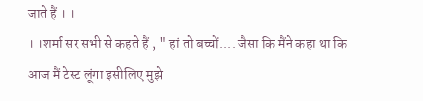जाते हैं । ।
। ।शर्मा सर सभी से कहते हैं , " हां तो बच्चों.... जैसा कि मैंने कहा था कि आज मैं टेस्ट लूंगा इसीलिए मुझे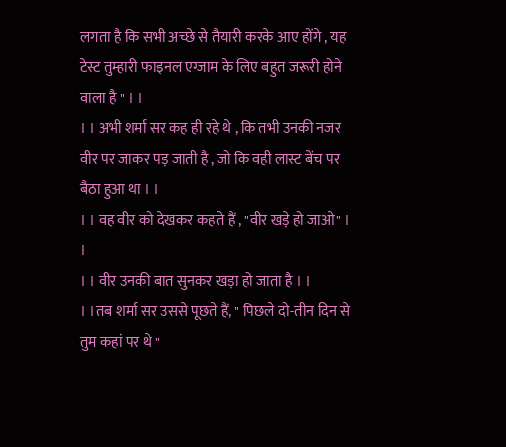लगता है कि सभी अच्छे से तैयारी करके आए होंगे , यह टेस्ट तुम्हारी फाइनल एग्जाम के लिए बहुत जरूरी होने वाला है " । ।
। । अभी शर्मा सर कह ही रहे थे , कि तभी उनकी नजर वीर पर जाकर पड़ जाती है , जो कि वही लास्ट बेंच पर बैठा हुआ था । ।
। । वह वीर को देखकर कहते हैं , "वीर खड़े हो जाओ" । ।
। । वीर उनकी बात सुनकर खड़ा हो जाता है । ।
। ।तब शर्मा सर उससे पूछते हैं, " पिछले दो-तीन दिन से तुम कहां पर थे "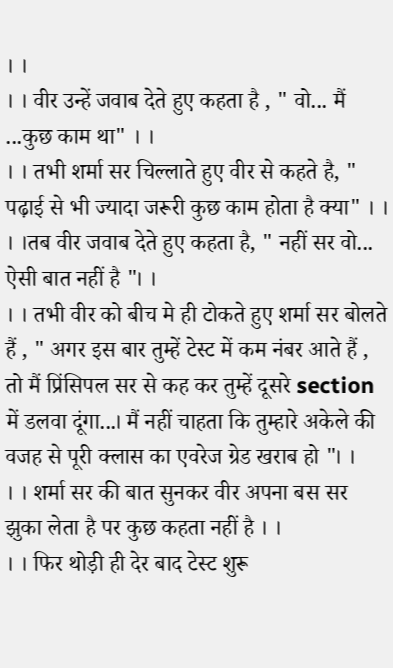। ।
। । वीर उन्हें जवाब देते हुए कहता है , " वो... मैं ...कुछ काम था" । ।
। । तभी शर्मा सर चिल्लाते हुए वीर से कहते है, " पढ़ाई से भी ज्यादा जरूरी कुछ काम होता है क्या" । ।
। ।तब वीर जवाब देते हुए कहता है, " नहीं सर वो... ऐसी बात नहीं है "। ।
। । तभी वीर को बीच मे ही टोकते हुए शर्मा सर बोलते हैं , " अगर इस बार तुम्हें टेस्ट में कम नंबर आते हैं , तो मैं प्रिंसिपल सर से कह कर तुम्हें दूसरे section में डलवा दूंगा...। मैं नहीं चाहता कि तुम्हारे अकेले की वजह से पूरी क्लास का एवरेज ग्रेड खराब हो "। ।
। । शर्मा सर की बात सुनकर वीर अपना बस सर झुका लेता है पर कुछ कहता नहीं है । ।
। । फिर थोड़ी ही देर बाद टेस्ट शुरू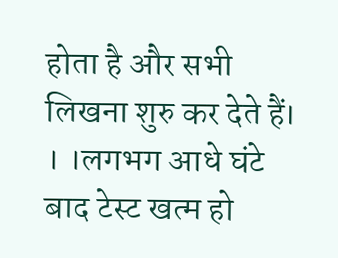होता है और सभी लिखना शुरु कर देते हैं।
। ।लगभग आधे घंटे बाद टेस्ट खत्म हो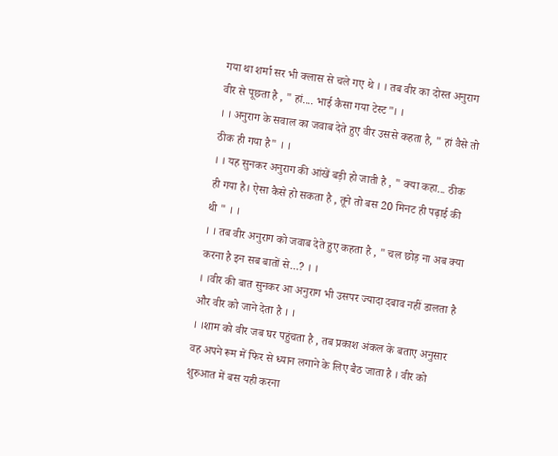गया था शर्मा सर भी क्लास से चले गए थे । । तब वीर का दोस्त अनुराग वीर से पूछता है , " हां.... भाई कैसा गया टेस्ट"। ।
। । अनुराग के सवाल का जवाब देते हुए वीर उससे कहता है, " हां वैसे तो ठीक ही गया है" । ।
। । यह सुनकर अनुराग की आंखें बड़ी हो जाती है , " क्या कहा... ठीक ही गया है। ऐसा कैसे हो सकता है , तूने तो बस 20 मिनट ही पढ़ाई की थी " । ।
। । तब वीर अनुराग को जवाब देते हुए कहता है , " चल छोड़ ना अब क्या करना है इन सब बातों से...? । ।
। ।वीर की बात सुनकर आ अनुराग भी उसपर ज्यादा दबाव नहीं डालता है और वीर को जाने देता है । ।
। ।शाम को वीर जब घर पहुंचता है , तब प्रकाश अंकल के बताए अनुसार वह अपने रूम में फिर से ध्यान लगाने के लिए बैठ जाता है । वीर को शुरुआत में बस यही करना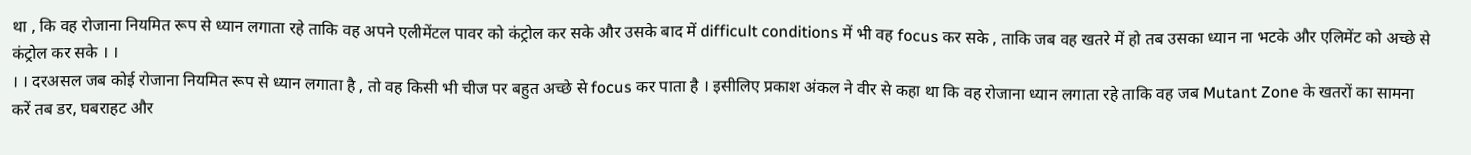था , कि वह रोजाना नियमित रूप से ध्यान लगाता रहे ताकि वह अपने एलीमेंटल पावर को कंट्रोल कर सके और उसके बाद में difficult conditions में भी वह focus कर सके , ताकि जब वह खतरे में हो तब उसका ध्यान ना भटके और एलिमेंट को अच्छे से कंट्रोल कर सके । ।
। । दरअसल जब कोई रोजाना नियमित रूप से ध्यान लगाता है , तो वह किसी भी चीज पर बहुत अच्छे से focus कर पाता है । इसीलिए प्रकाश अंकल ने वीर से कहा था कि वह रोजाना ध्यान लगाता रहे ताकि वह जब Mutant Zone के खतरों का सामना करें तब डर, घबराहट और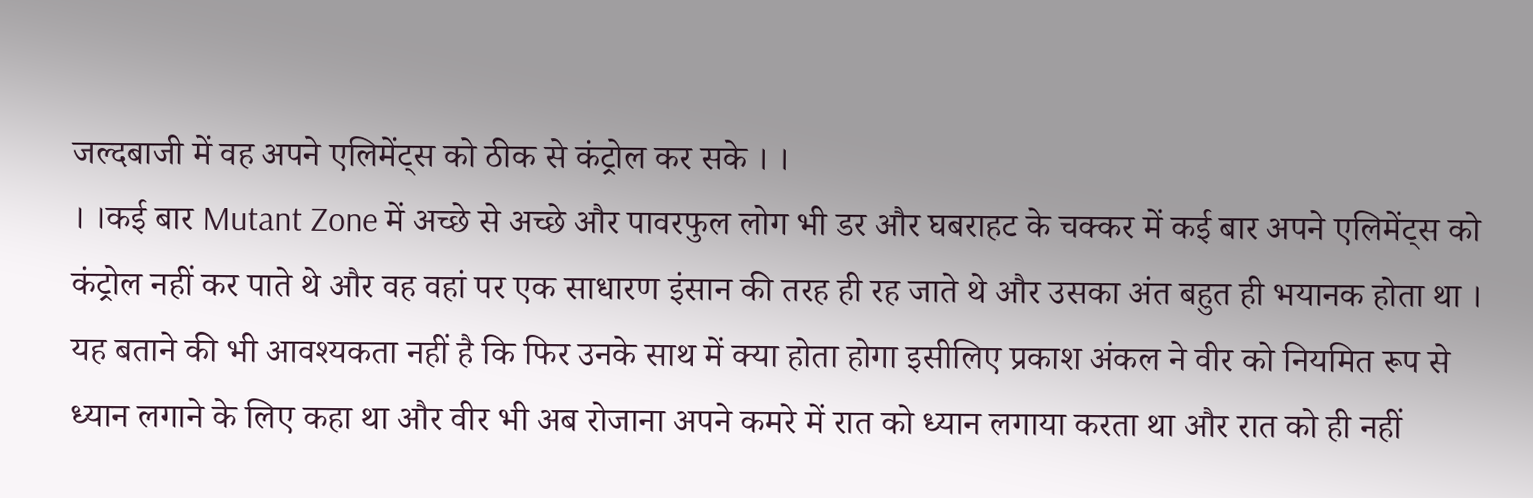जल्दबाजी में वह अपने एलिमेंट्स को ठीक से कंट्रोल कर सके । ।
। ।कई बार Mutant Zone में अच्छे से अच्छे और पावरफुल लोग भी डर और घबराहट के चक्कर में कई बार अपने एलिमेंट्स को कंट्रोल नहीं कर पाते थे और वह वहां पर एक साधारण इंसान की तरह ही रह जाते थे और उसका अंत बहुत ही भयानक होता था । यह बताने की भी आवश्यकता नहीं है कि फिर उनके साथ में क्या होता होगा इसीलिए प्रकाश अंकल ने वीर को नियमित रूप से ध्यान लगाने के लिए कहा था और वीर भी अब रोजाना अपने कमरे में रात को ध्यान लगाया करता था और रात को ही नहीं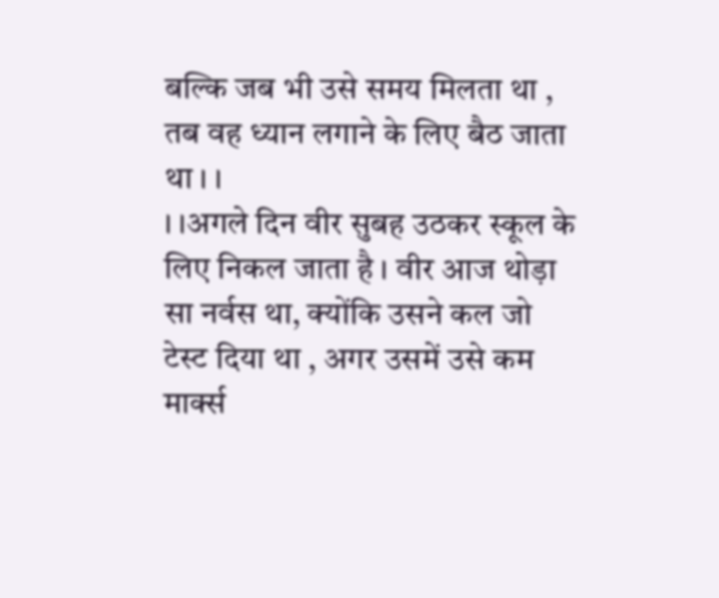बल्कि जब भी उसे समय मिलता था , तब वह ध्यान लगाने के लिए बैठ जाता था । ।
। ।अगले दिन वीर सुबह उठकर स्कूल के लिए निकल जाता है । वीर आज थोड़ा सा नर्वस था, क्योंकि उसने कल जो टेस्ट दिया था , अगर उसमें उसे कम मार्क्स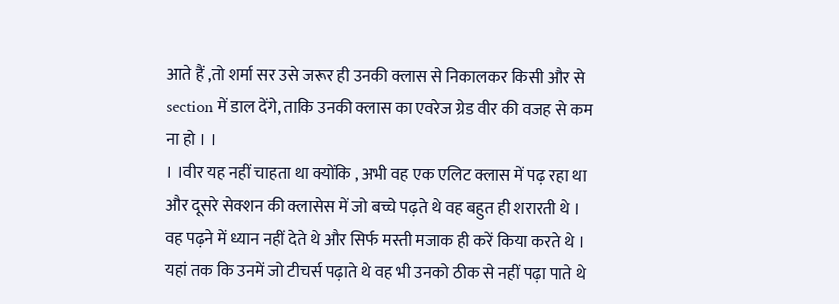आते हैं ,तो शर्मा सर उसे जरूर ही उनकी क्लास से निकालकर किसी और से section में डाल देंगे, ताकि उनकी क्लास का एवरेज ग्रेड वीर की वजह से कम ना हो । ।
। ।वीर यह नहीं चाहता था क्योंकि , अभी वह एक एलिट क्लास में पढ़ रहा था और दूसरे सेक्शन की क्लासेस में जो बच्चे पढ़ते थे वह बहुत ही शरारती थे । वह पढ़ने में ध्यान नहीं देते थे और सिर्फ मस्ती मजाक ही करें किया करते थे । यहां तक कि उनमें जो टीचर्स पढ़ाते थे वह भी उनको ठीक से नहीं पढ़ा पाते थे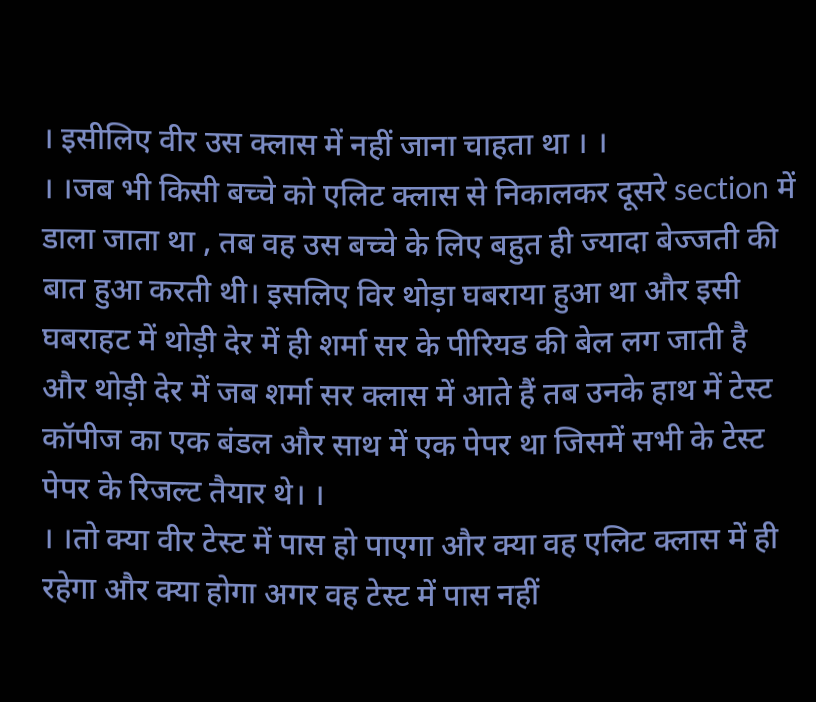। इसीलिए वीर उस क्लास में नहीं जाना चाहता था । ।
। ।जब भी किसी बच्चे को एलिट क्लास से निकालकर दूसरे section में डाला जाता था , तब वह उस बच्चे के लिए बहुत ही ज्यादा बेज्जती की बात हुआ करती थी। इसलिए विर थोड़ा घबराया हुआ था और इसी घबराहट में थोड़ी देर में ही शर्मा सर के पीरियड की बेल लग जाती है और थोड़ी देर में जब शर्मा सर क्लास में आते हैं तब उनके हाथ में टेस्ट कॉपीज का एक बंडल और साथ में एक पेपर था जिसमें सभी के टेस्ट पेपर के रिजल्ट तैयार थे। ।
। ।तो क्या वीर टेस्ट में पास हो पाएगा और क्या वह एलिट क्लास में ही रहेगा और क्या होगा अगर वह टेस्ट में पास नहीं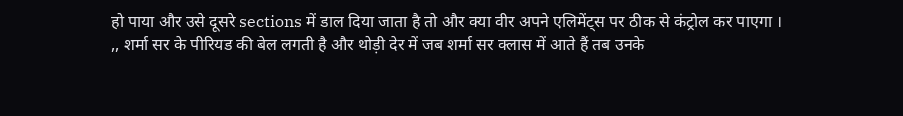हो पाया और उसे दूसरे sections में डाल दिया जाता है तो और क्या वीर अपने एलिमेंट्स पर ठीक से कंट्रोल कर पाएगा ।
,, शर्मा सर के पीरियड की बेल लगती है और थोड़ी देर में जब शर्मा सर क्लास में आते हैं तब उनके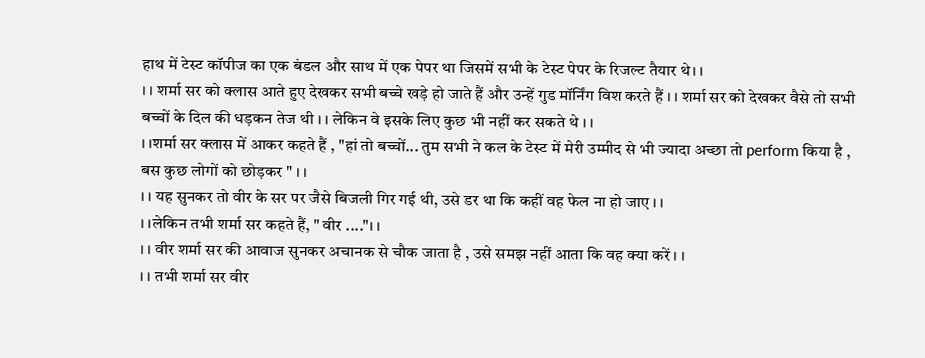हाथ में टेस्ट कॉपीज का एक बंडल और साथ में एक पेपर था जिसमें सभी के टेस्ट पेपर के रिजल्ट तैयार थे। ।
। । शर्मा सर को क्लास आते हुए देखकर सभी बच्चे खड़े हो जाते हैं और उन्हें गुड मॉर्निंग विश करते हैं । । शर्मा सर को देखकर वैसे तो सभी बच्चों के दिल की धड़कन तेज थी । । लेकिन वे इसके लिए कुछ भी नहीं कर सकते थे । ।
। ।शर्मा सर क्लास में आकर कहते हैं , "हां तो बच्चों... तुम सभी ने कल के टेस्ट में मेरी उम्मीद से भी ज्यादा अच्छा तो perform किया है , बस कुछ लोगों को छोड़कर " । ।
। । यह सुनकर तो वीर के सर पर जैसे बिजली गिर गई थी, उसे डर था कि कहीं वह फेल ना हो जाए । ।
। ।लेकिन तभी शर्मा सर कहते हैं, " वीर ...."। ।
। । वीर शर्मा सर की आवाज सुनकर अचानक से चौक जाता है , उसे समझ नहीं आता कि वह क्या करें । ।
। । तभी शर्मा सर वीर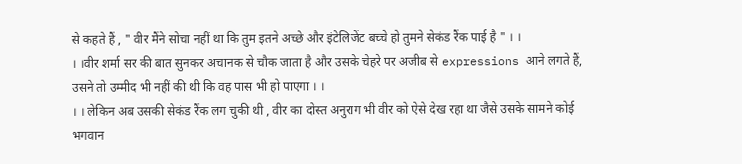से कहते हैं , " वीर मैंने सोचा नहीं था कि तुम इतने अच्छे और इंटेलिजेंट बच्चे हो तुमने सेकंड रैंक पाई है " । ।
। ।वीर शर्मा सर की बात सुनकर अचानक से चौक जाता है और उसके चेहरे पर अजीब से expressions आने लगते हैं, उसने तो उम्मीद भी नहीं की थी कि वह पास भी हो पाएगा । ।
। । लेकिन अब उसकी सेकंड रैंक लग चुकी थी , वीर का दोस्त अनुराग भी वीर को ऐसे देख रहा था जैसे उसके सामने कोई भगवान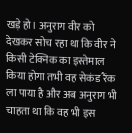खड़े हो। अनुराग वीर को देखकर सोच रहा था कि वीर ने किसी टेक्निक का इस्तेमाल किया होगा तभी वह सेकंड रैंक ला पाया है और अब अनुराग भी चाहता था कि वह भी इस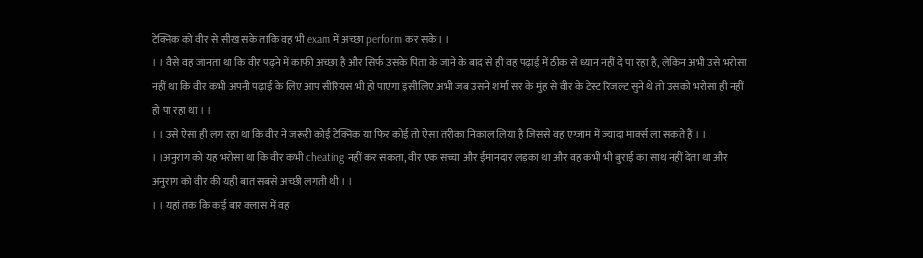टेक्निक को वीर से सीख सके ताकि वह भी exam में अच्छा perform कर सके। ।
। । वैसे वह जानता था कि वीर पढ़ने में काफी अच्छा है और सिर्फ उसके पिता के जाने के बाद से ही वह पढ़ाई में ठीक से ध्यान नहीं दे पा रहा है, लेकिन अभी उसे भरोसा नहीं था कि वीर कभी अपनी पढ़ाई के लिए आप सीरियस भी हो पाएगा इसीलिए अभी जब उसने शर्मा सर के मुंह से वीर के टेस्ट रिजल्ट सुने थे तो उसको भरोसा ही नहीं हो पा रहा था । ।
। । उसे ऐसा ही लग रहा था कि वीर ने जरूरी कोई टेक्निक या फिर कोई तो ऐसा तरीका निकाल लिया है जिससे वह एग्जाम में ज्यादा मार्क्स ला सकते हैं । ।
। ।अनुराग को यह भरोसा था कि वीर कभी cheating नहीं कर सकता, वीर एक सच्चा और ईमानदार लड़का था और वह कभी भी बुराई का साथ नहीं देता था और अनुराग को वीर की यही बात सबसे अच्छी लगती थी । ।
। । यहां तक कि कई बार क्लास में वह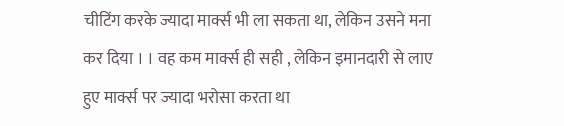चीटिंग करके ज्यादा मार्क्स भी ला सकता था, लेकिन उसने मना कर दिया । । वह कम मार्क्स ही सही , लेकिन इमानदारी से लाए हुए मार्क्स पर ज्यादा भरोसा करता था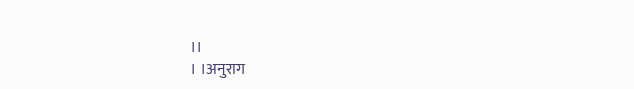।।
। ।अनुराग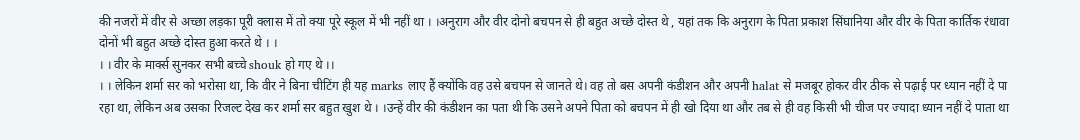की नजरों में वीर से अच्छा लड़का पूरी क्लास में तो क्या पूरे स्कूल में भी नहीं था । ।अनुराग और वीर दोनो बचपन से ही बहुत अच्छे दोस्त थे , यहां तक कि अनुराग के पिता प्रकाश सिंघानिया और वीर के पिता कार्तिक रंधावा दोनों भी बहुत अच्छे दोस्त हुआ करते थे । ।
। । वीर के मार्क्स सुनकर सभी बच्चे shouk हो गए थे ।।
। । लेकिन शर्मा सर को भरोसा था, कि वीर ने बिना चीटिंग ही यह marks लाए हैं क्योंकि वह उसे बचपन से जानते थे। वह तो बस अपनी कंडीशन और अपनी halat से मजबूर होकर वीर ठीक से पढ़ाई पर ध्यान नहीं दे पा रहा था, लेकिन अब उसका रिजल्ट देख कर शर्मा सर बहुत खुश थे । ।उन्हें वीर की कंडीशन का पता थी कि उसने अपने पिता को बचपन में ही खो दिया था और तब से ही वह किसी भी चीज पर ज्यादा ध्यान नहीं दे पाता था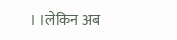। ।लेकिन अब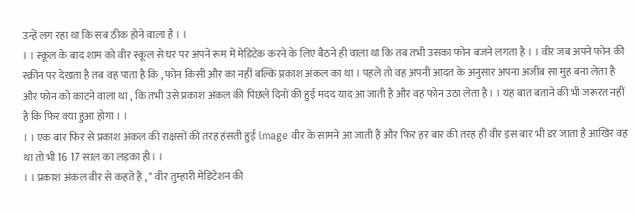उन्हें लग रहा था कि सब ठीक होने वाला है । ।
। । स्कूल के बाद शाम को वीर स्कूल से घर पर अपने रूम में मेडिटेक करने के लिए बैठने ही वाला था कि तब तभी उसका फोन बजने लगता है । । वीर जब अपने फोन की स्क्रीन पर देखता है तब वह पाता है कि , फोन किसी और का नहीं बल्कि प्रकाश अंकल का था । पहले तो वह अपनी आदत के अनुसार अपना अजीब सा मुह बना लेता है और फोन को काटने वाला था , कि तभी उसे प्रकाश अंकल की पिछले दिनों की हुई मदद याद आ जाती है और वह फोन उठा लेता है। । यह बात बताने की भी जरूरत नहीं है कि फिर क्या हुआ होगा । ।
। । एक बार फिर से प्रकाश अंकल की राक्षसों की तरह हंसती हुई image वीर के सामने आ जाती हैं और फिर हर बार की तरह ही वीर इस बार भी डर जाता है आखिर वह था तो भी 16 17 साल का लड़का ही। ।
। । प्रकाश अंकल वीर से कहते हैं , " वीर तुम्हारी मेडिटेशन की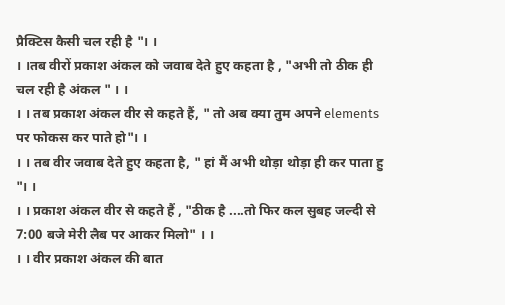प्रैक्टिस कैसी चल रही है "। ।
। ।तब वीरों प्रकाश अंकल को जवाब देते हुए कहता है , "अभी तो ठीक ही चल रही है अंकल " । ।
। । तब प्रकाश अंकल वीर से कहते हैं, " तो अब क्या तुम अपने elements पर फोकस कर पाते हो"। ।
। । तब वीर जवाब देते हुए कहता है, " हां मैं अभी थोड़ा थोड़ा ही कर पाता हु "। ।
। । प्रकाश अंकल वीर से कहते हैं , "ठीक है ....तो फिर कल सुबह जल्दी से 7:00 बजे मेरी लैब पर आकर मिलो" । ।
। । वीर प्रकाश अंकल की बात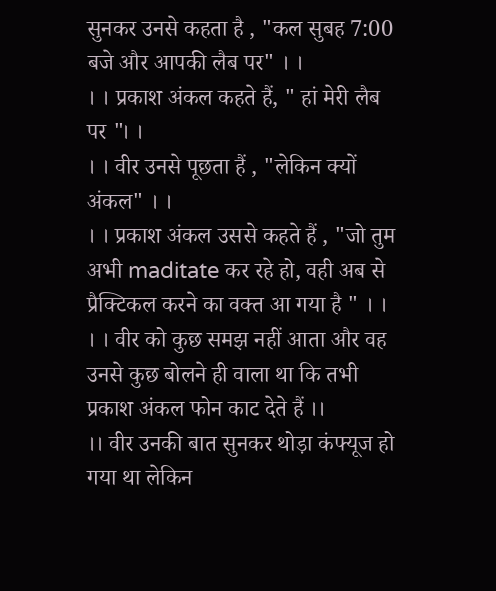सुनकर उनसे कहता है , "कल सुबह 7:00 बजे और आपकी लैब पर" । ।
। । प्रकाश अंकल कहते हैं, " हां मेरी लैब पर "। ।
। । वीर उनसे पूछता हैं , "लेकिन क्यों अंकल" । ।
। । प्रकाश अंकल उससे कहते हैं , "जो तुम अभी maditate कर रहे हो, वही अब से प्रैक्टिकल करने का वक्त आ गया है " । ।
। । वीर को कुछ समझ नहीं आता और वह उनसे कुछ बोलने ही वाला था कि तभी प्रकाश अंकल फोन काट देते हैं ।।
।। वीर उनकी बात सुनकर थोड़ा कंफ्यूज हो गया था लेकिन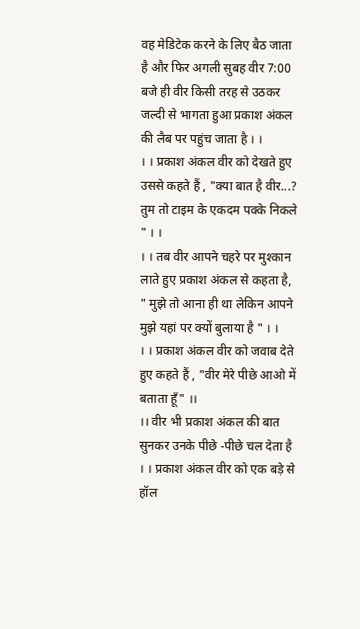वह मेडिटेक करने के लिए बैठ जाता है और फिर अगली सुबह वीर 7:00 बजे ही वीर किसी तरह से उठकर जल्दी से भागता हुआ प्रकाश अंकल की लैब पर पहुंच जाता है । ।
। । प्रकाश अंकल वीर को देखते हुए उससे कहते हैं , "क्या बात है वीर...? तुम तो टाइम के एकदम पक्के निकले " । ।
। । तब वीर आपने चहरे पर मुश्कान लाते हुए प्रकाश अंकल से कहता है, " मुझे तो आना ही था लेकिन आपने मुझे यहां पर क्यों बुलाया है " । ।
। । प्रकाश अंकल वीर को जवाब देते हुए कहते हैं , "वीर मेरे पीछे आओ में बताता हूँ" ।।
।। वीर भी प्रकाश अंकल की बात सुनकर उनके पीछे -पीछे चल देता है । । प्रकाश अंकल वीर को एक बड़े से हॉल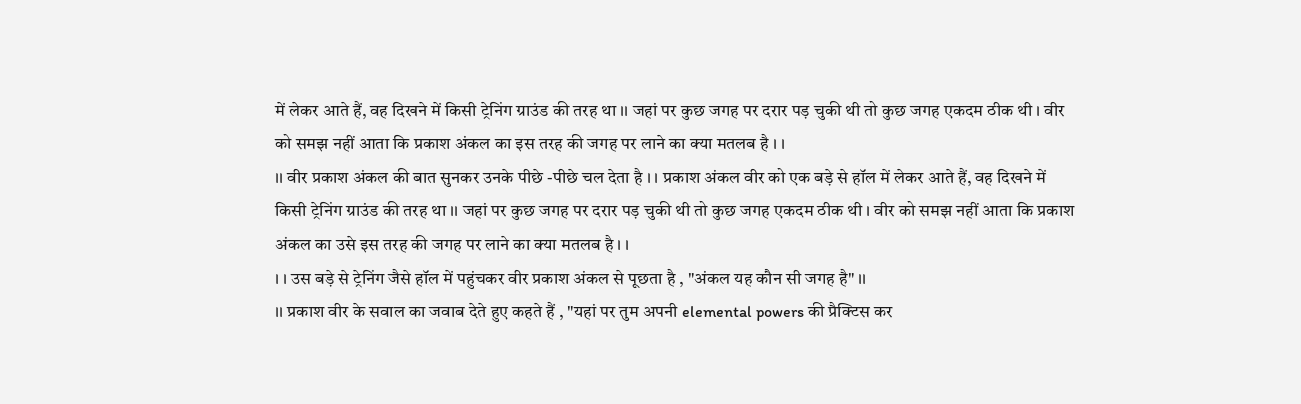में लेकर आते हैं, वह दिखने में किसी ट्रेनिंग ग्राउंड की तरह था ।। जहां पर कुछ जगह पर दरार पड़ चुकी थी तो कुछ जगह एकदम ठीक थी । वीर को समझ नहीं आता कि प्रकाश अंकल का इस तरह की जगह पर लाने का क्या मतलब है । ।
।। वीर प्रकाश अंकल की बात सुनकर उनके पीछे -पीछे चल देता है । । प्रकाश अंकल वीर को एक बड़े से हॉल में लेकर आते हैं, वह दिखने में किसी ट्रेनिंग ग्राउंड की तरह था ।। जहां पर कुछ जगह पर दरार पड़ चुकी थी तो कुछ जगह एकदम ठीक थी । वीर को समझ नहीं आता कि प्रकाश अंकल का उसे इस तरह की जगह पर लाने का क्या मतलब है । ।
। । उस बड़े से ट्रेनिंग जैसे हॉल में पहुंचकर वीर प्रकाश अंकल से पूछता है , "अंकल यह कौन सी जगह है" ।।
।। प्रकाश वीर के सवाल का जवाब देते हुए कहते हैं , "यहां पर तुम अपनी elemental powers की प्रैक्टिस कर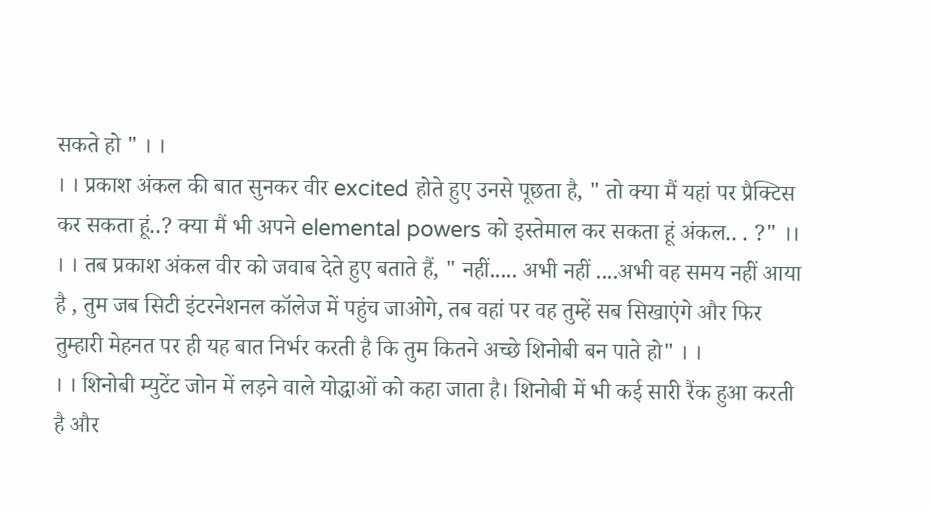सकते हो " । ।
। । प्रकाश अंकल की बात सुनकर वीर excited होते हुए उनसे पूछता है, " तो क्या मैं यहां पर प्रैक्टिस कर सकता हूं..? क्या मैं भी अपने elemental powers को इस्तेमाल कर सकता हूं अंकल.. . ?" ।।
। । तब प्रकाश अंकल वीर को जवाब देते हुए बताते हैं, " नहीं..... अभी नहीं ....अभी वह समय नहीं आया है , तुम जब सिटी इंटरनेशनल कॉलेज में पहुंच जाओगे, तब वहां पर वह तुम्हें सब सिखाएंगे और फिर तुम्हारी मेहनत पर ही यह बात निर्भर करती है कि तुम कितने अच्छे शिनोबी बन पाते हो" । ।
। । शिनोबी म्युटेंट जोन में लड़ने वाले योद्धाओं को कहा जाता है। शिनोबी में भी कई सारी रैंक हुआ करती है और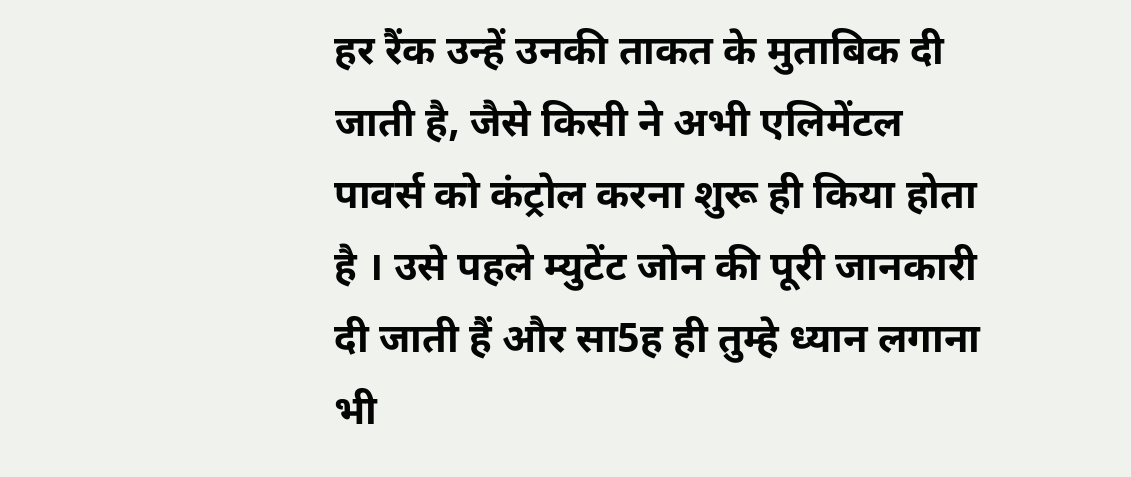हर रैंक उन्हें उनकी ताकत के मुताबिक दी जाती है, जैसे किसी ने अभी एलिमेंटल पावर्स को कंट्रोल करना शुरू ही किया होता है । उसे पहले म्युटेंट जोन की पूरी जानकारी दी जाती हैं और सा5ह ही तुम्हे ध्यान लगाना भी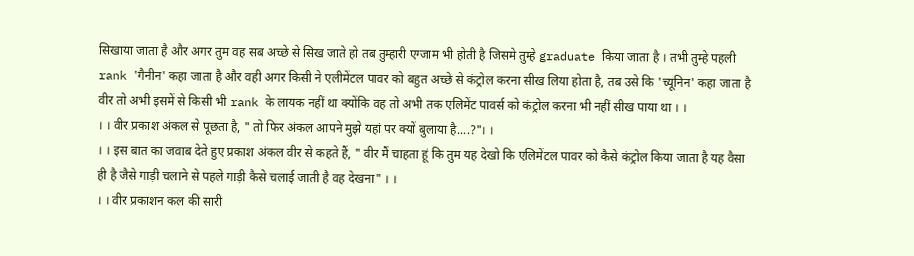सिखाया जाता है और अगर तुम वह सब अच्छे से सिख जाते हो तब तुम्हारी एग्जाम भी होती है जिसमे तुम्हे graduate किया जाता है । तभी तुम्हे पहली rank 'गैनीन' कहा जाता है और वही अगर किसी ने एलीमेंटल पावर को बहुत अच्छे से कंट्रोल करना सीख लिया होता है, तब उसे कि 'च्यूनिन' कहा जाता है वीर तो अभी इसमें से किसी भी rank के लायक नहीं था क्योंकि वह तो अभी तक एलिमेंट पावर्स को कंट्रोल करना भी नहीं सीख पाया था । ।
। । वीर प्रकाश अंकल से पूछता है, " तो फिर अंकल आपने मुझे यहां पर क्यों बुलाया है....?"। ।
। । इस बात का जवाब देते हुए प्रकाश अंकल वीर से कहते हैं, " वीर मैं चाहता हूं कि तुम यह देखो कि एलिमेंटल पावर को कैसे कंट्रोल किया जाता है यह वैसा ही है जैसे गाड़ी चलाने से पहले गाड़ी कैसे चलाई जाती है वह देखना" । ।
। । वीर प्रकाशन कल की सारी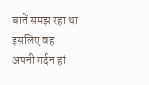बातें समझ रहा था इसलिए वह अपनी गर्दन हां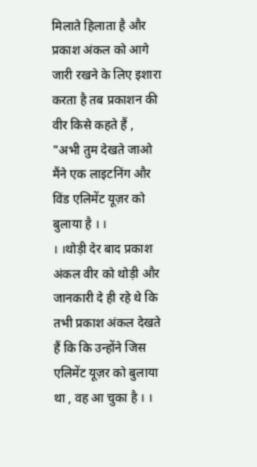मिलाते हिलाता है और प्रकाश अंकल को आगे जारी रखने के लिए इशारा करता है तब प्रकाशन की वीर किसे कहते हैं , "अभी तुम देखते जाओ मैंने एक लाइटनिंग और विंड एलिमेंट यूज़र को बुलाया है । ।
। ।थोड़ी देर बाद प्रकाश अंकल वीर को थोड़ी और जानकारी दे ही रहे थे कि तभी प्रकाश अंकल देखते हैं कि कि उन्होंने जिस एलिमेंट यूज़र को बुलाया था , वह आ चुका है । ।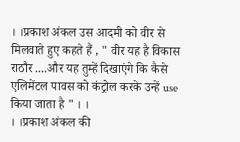। ।प्रकाश अंकल उस आदमी को वीर से मिलवाते हुए कहते हैं , " वीर यह है विकास राठौर ....और यह तुम्हें दिखाएंगे कि कैसे एलिमेंटल पावस को कंट्रोल करके उन्हें use किया जाता है " । ।
। ।प्रकाश अंकल की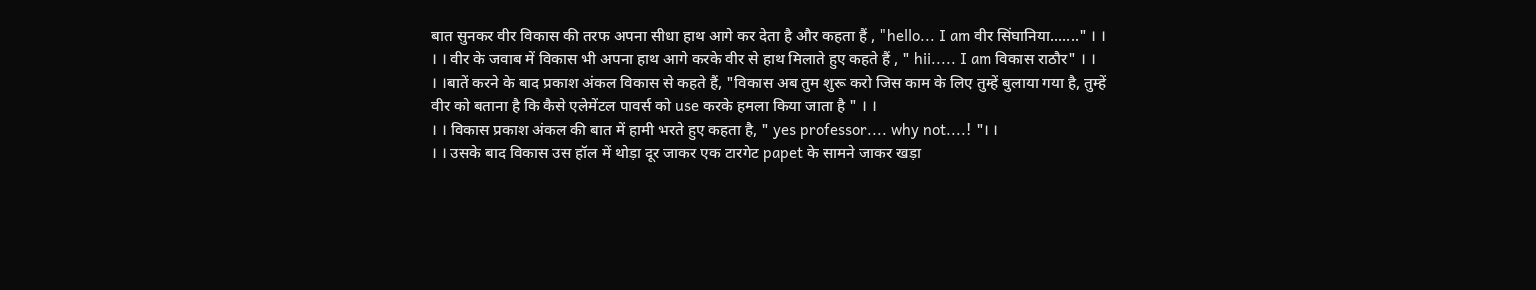बात सुनकर वीर विकास की तरफ अपना सीधा हाथ आगे कर देता है और कहता हैं , "hello... I am वीर सिंघानिया......." । ।
। । वीर के जवाब में विकास भी अपना हाथ आगे करके वीर से हाथ मिलाते हुए कहते हैं , " hii..... I am विकास राठौर" । ।
। ।बातें करने के बाद प्रकाश अंकल विकास से कहते हैं, "विकास अब तुम शुरू करो जिस काम के लिए तुम्हें बुलाया गया है, तुम्हें वीर को बताना है कि कैसे एलेमेंटल पावर्स को use करके हमला किया जाता है " । ।
। । विकास प्रकाश अंकल की बात में हामी भरते हुए कहता है, " yes professor.... why not....! "। ।
। । उसके बाद विकास उस हॉल में थोड़ा दूर जाकर एक टारगेट papet के सामने जाकर खड़ा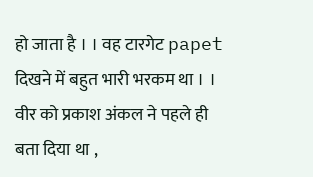हो जाता है । । वह टारगेट papet दिखने में बहुत भारी भरकम था । । वीर को प्रकाश अंकल ने पहले ही बता दिया था ,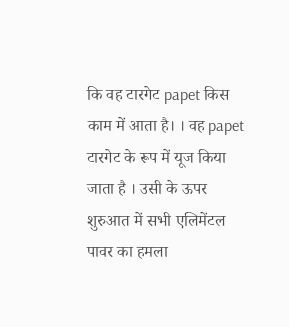कि वह टारगेट papet किस काम में आता है। । वह papet टारगेट के रूप में यूज किया जाता है । उसी के ऊपर शुरुआत में सभी एलिमेंटल पावर का हमला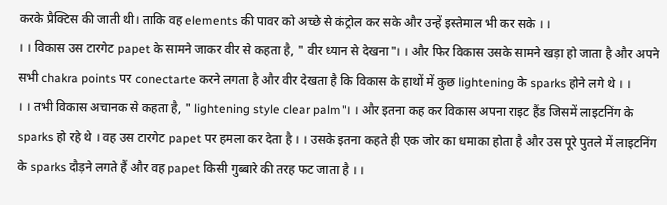करके प्रैक्टिस की जाती थी। ताकि वह elements की पावर को अच्छे से कंट्रोल कर सके और उन्हें इस्तेमाल भी कर सके । ।
। । विकास उस टारगेट papet के सामने जाकर वीर से कहता है, " वीर ध्यान से देखना"। । और फिर विकास उसके सामने खड़ा हो जाता है और अपने सभी chakra points पर conectarte करने लगता है और वीर देखता है कि विकास के हाथों में कुछ lightening के sparks होने लगे थे । ।
। । तभी विकास अचानक से कहता है, " lightening style clear palm"। । और इतना कह कर विकास अपना राइट हैंड जिसमें लाइटनिंग के sparks हो रहे थे । वह उस टारगेट papet पर हमला कर देता है । । उसके इतना कहते ही एक जोर का धमाका होता है और उस पूरे पुतले में लाइटनिंग के sparks दौड़ने लगते हैं और वह papet किसी गुब्बारे की तरह फट जाता है । ।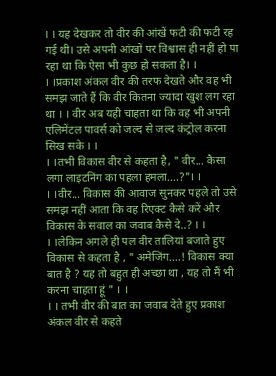। । यह देखकर तो वीर की आंखें फटी की फटी रह गई थी। उसे अपनी आंखों पर विश्वास ही नहीं हो पा रहा था कि ऐसा भी कुछ हो सकता है। ।
। ।प्रकाश अंकल वीर की तरफ देखते और वह भी समझ जाते हैं कि वीर कितना ज्यादा खुश लग रहा था । । वीर अब यही चाहता था कि वह भी अपनी एलिमेंटल पावर्स को जल्द से जल्द कंट्रोल करना सिख सके । ।
। ।तभी विकास वीर से कहता है, " वीर... कैसा लगा लाइटनिंग का पहला हमला....?"। ।
। ।वीर... विकास की आवाज सुनकर पहले तो उसे समझ नहीं आता कि वह रिएक्ट कैसे करें और विकास के सवाल का जवाब कैसे दे..? । ।
। ।लेकिन अगले ही पल वीर तालियां बजाते हुए विकास से कहता है , " अमेजिंग....! विकास क्या बात है ? यह तो बहुत ही अच्छा था , यह तो मैं भी करना चाहता हूं " । ।
। । तभी वीर की बात का जवाब देते हुए प्रकाश अंकल वीर से कहते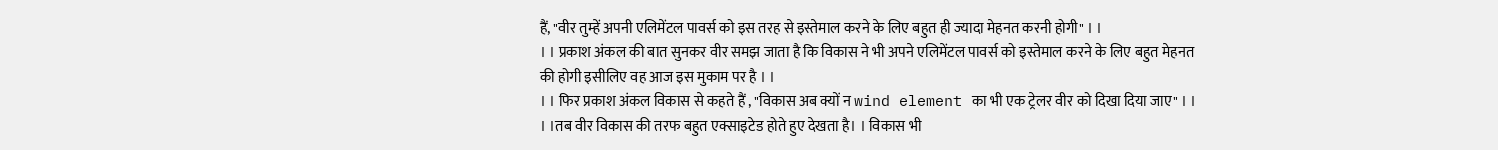हैं, "वीर तुम्हें अपनी एलिमेंटल पावर्स को इस तरह से इस्तेमाल करने के लिए बहुत ही ज्यादा मेहनत करनी होगी" । ।
। । प्रकाश अंकल की बात सुनकर वीर समझ जाता है कि विकास ने भी अपने एलिमेंटल पावर्स को इस्तेमाल करने के लिए बहुत मेहनत की होगी इसीलिए वह आज इस मुकाम पर है । ।
। । फिर प्रकाश अंकल विकास से कहते हैं , "विकास अब क्यों न wind element का भी एक ट्रेलर वीर को दिखा दिया जाए" । ।
। ।तब वीर विकास की तरफ बहुत एक्साइटेड होते हुए देखता है। । विकास भी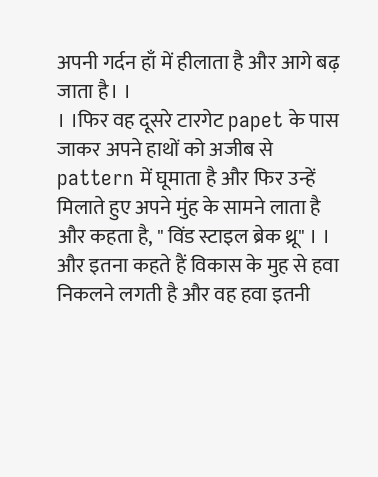अपनी गर्दन हाँ में हीलाता है और आगे बढ़ जाता है। ।
। ।फिर वह दूसरे टारगेट papet के पास जाकर अपने हाथों को अजीब से pattern में घूमाता है और फिर उन्हें मिलाते हुए अपने मुंह के सामने लाता है और कहता है, " विंड स्टाइल ब्रेक थ्रू" । । और इतना कहते हैं विकास के मुह से हवा निकलने लगती है और वह हवा इतनी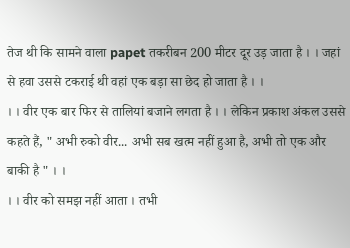तेज थी कि सामने वाला papet तकरीबन 200 मीटर दूर उड़ जाता है । । जहां से हवा उससे टकराई थी वहां एक बड़ा सा छेद हो जाता है । ।
। । वीर एक बार फिर से तालियां बजाने लगता है । । लेकिन प्रकाश अंकल उससे कहते हैं, " अभी रुको वीर... अभी सब खत्म नहीं हुआ है, अभी तो एक और बाकी है " । ।
। । वीर को समझ नहीं आता । तभी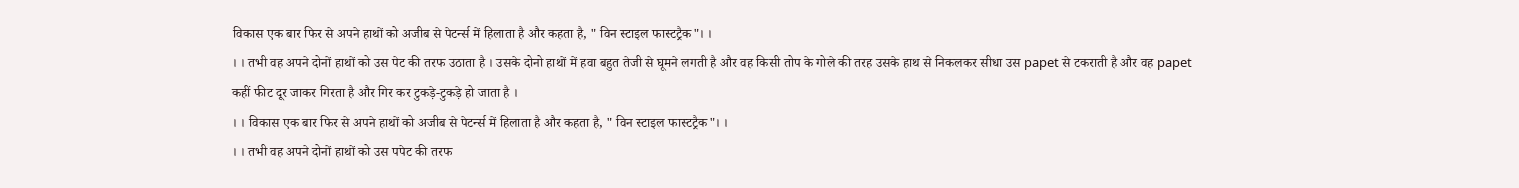विकास एक बार फिर से अपने हाथों को अजीब से पेटर्न्स में हिलाता है और कहता है, " विन स्टाइल फास्टट्रैक"। ।
। । तभी वह अपने दोनों हाथों को उस पेट की तरफ उठाता है । उसके दोनो हाथों में हवा बहुत तेजी से घूमने लगती है और वह किसी तोप के गोले की तरह उसके हाथ से निकलकर सीधा उस papet से टकराती है और वह papet कहीं फीट दूर जाकर गिरता है और गिर कर टुकड़े-टुकड़े हो जाता है ।
। । विकास एक बार फिर से अपने हाथों को अजीब से पेटर्न्स में हिलाता है और कहता है, " विन स्टाइल फास्टट्रैक"। ।
। । तभी वह अपने दोनों हाथों को उस पपेट की तरफ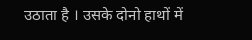उठाता है । उसके दोनो हाथों में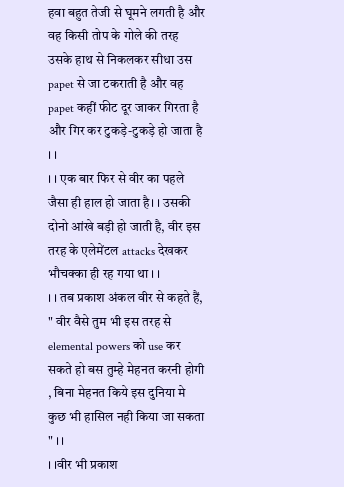हवा बहुत तेजी से घूमने लगती है और वह किसी तोप के गोले की तरह उसके हाथ से निकलकर सीधा उस papet से जा टकराती है और वह papet कहीं फीट दूर जाकर गिरता है और गिर कर टुकड़े-टुकड़े हो जाता है । ।
। । एक बार फिर से वीर का पहले जैसा ही हाल हो जाता है। । उसकी दोनो आंखे बड़ी हो जाती है, वीर इस तरह के एलेमेंटल attacks देखकर भौचक्का ही रह गया था । ।
। । तब प्रकाश अंकल वीर से कहते हैं, " वीर वैसे तुम भी इस तरह से elemental powers को use कर सकते हो बस तुम्हे मेहनत करनी होगी , बिना मेहनत किये इस दुनिया मे कुछ भी हासिल नही किया जा सकता " । ।
। ।वीर भी प्रकाश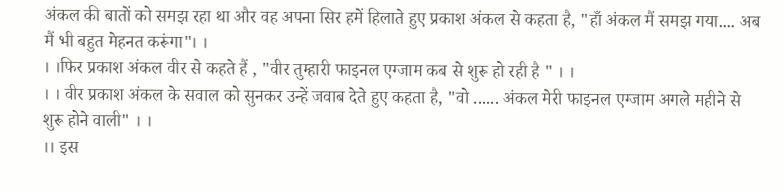अंकल की बातों को समझ रहा था और वह अपना सिर हमें हिलाते हुए प्रकाश अंकल से कहता है, "हाँ अंकल मैं समझ गया.... अब मैं भी बहुत मेहनत करूंगा"। ।
। ।फिर प्रकाश अंकल वीर से कहते हैं , "वीर तुम्हारी फाइनल एग्जाम कब से शुरू हो रही है " । ।
। । वीर प्रकाश अंकल के सवाल को सुनकर उन्हें जवाब देते हुए कहता है, "वो ...... अंकल मेरी फाइनल एग्जाम अगले महीने से शुरू होने वाली" । ।
।। इस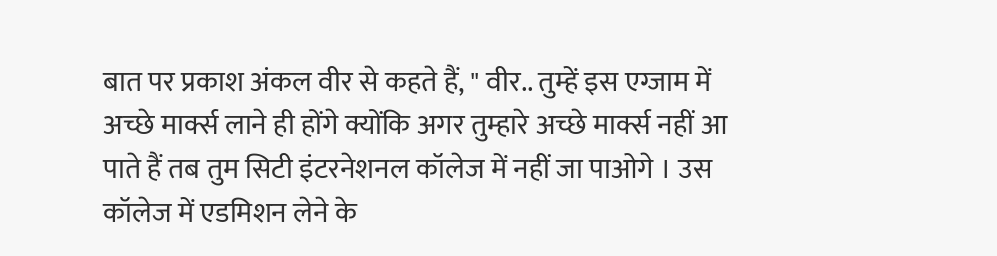बात पर प्रकाश अंकल वीर से कहते हैं, " वीर.. तुम्हें इस एग्जाम में अच्छे मार्क्स लाने ही होंगे क्योंकि अगर तुम्हारे अच्छे मार्क्स नहीं आ पाते हैं तब तुम सिटी इंटरनेशनल कॉलेज में नहीं जा पाओगे । उस कॉलेज में एडमिशन लेने के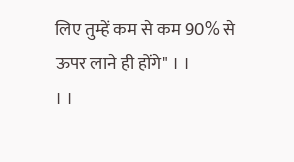लिए तुम्हें कम से कम 90% से ऊपर लाने ही होंगे" । ।
। ।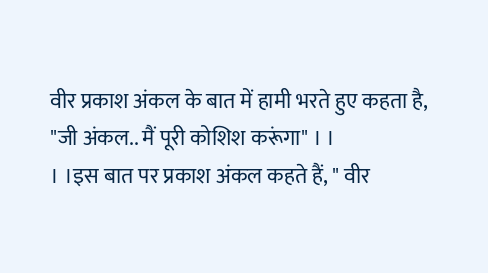वीर प्रकाश अंकल के बात में हामी भरते हुए कहता है, "जी अंकल.. मैं पूरी कोशिश करूंगा" । ।
। ।इस बात पर प्रकाश अंकल कहते हैं, " वीर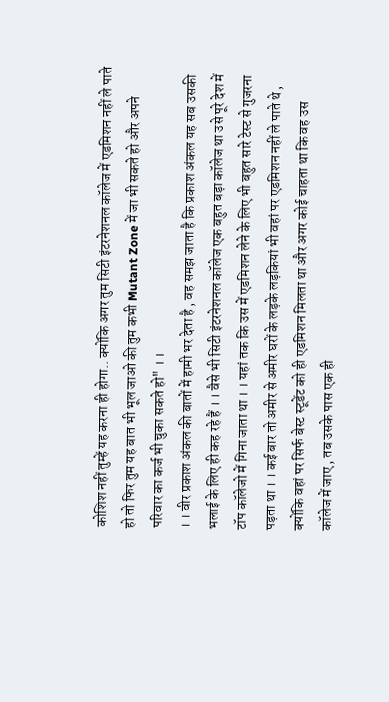कोशिश नहीं तुम्हें यह करना ही होगा.. क्योंकि अगर तुम सिटी इंटरनेशनल कॉलेज में एडमिशन नहीं ले पाते हो तो फिर तुम यह बात भी भूल जाओ की तुम कभी Mutant Zone में जा भी सकते हो और अपने परिवार का कर्ज भी चुका सकते हो" । ।
। । वीर प्रकाश अंकल की बातों में हामी भर देता है , वह समझ जाता है कि प्रकाश अंकल यह सब उसकी भलाई के लिए ही कह रहे हैं । । वैसे भी सिटी इंटरनेशनल कॉलेज एक बहुत बड़ा कॉलेज था उसे पूरे देश में टॉप कॉलेजो में गिना जाता था । । यहां तक कि उस में एडमिशन लेने के लिए भी बहुत सारे टेस्ट से गुजरना पड़ता था । । कई बार तो अमीर से अमीर घरों के लड़के लड़कियां भी वहां पर एडमिशन नहीं ले पाते थे , क्योंकि वहां पर सिर्फ बेस्ट स्टूडेंट को ही एडमिशन मिलता था और अगर कोई चाहता था कि वह उस कॉलेज में जाए , तब उसके पास एक ही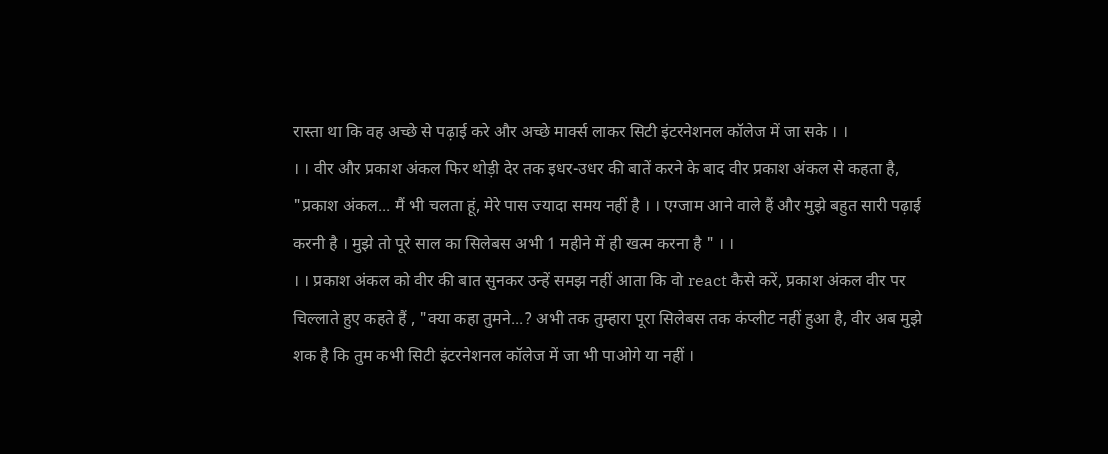रास्ता था कि वह अच्छे से पढ़ाई करे और अच्छे मार्क्स लाकर सिटी इंटरनेशनल कॉलेज में जा सके । ।
। । वीर और प्रकाश अंकल फिर थोड़ी देर तक इधर-उधर की बातें करने के बाद वीर प्रकाश अंकल से कहता है, "प्रकाश अंकल... मैं भी चलता हूं, मेरे पास ज्यादा समय नहीं है । । एग्जाम आने वाले हैं और मुझे बहुत सारी पढ़ाई करनी है । मुझे तो पूरे साल का सिलेबस अभी 1 महीने में ही खत्म करना है " । ।
। । प्रकाश अंकल को वीर की बात सुनकर उन्हें समझ नहीं आता कि वो react कैसे करें, प्रकाश अंकल वीर पर चिल्लाते हुए कहते हैं , "क्या कहा तुमने...? अभी तक तुम्हारा पूरा सिलेबस तक कंप्लीट नहीं हुआ है, वीर अब मुझे शक है कि तुम कभी सिटी इंटरनेशनल कॉलेज में जा भी पाओगे या नहीं ।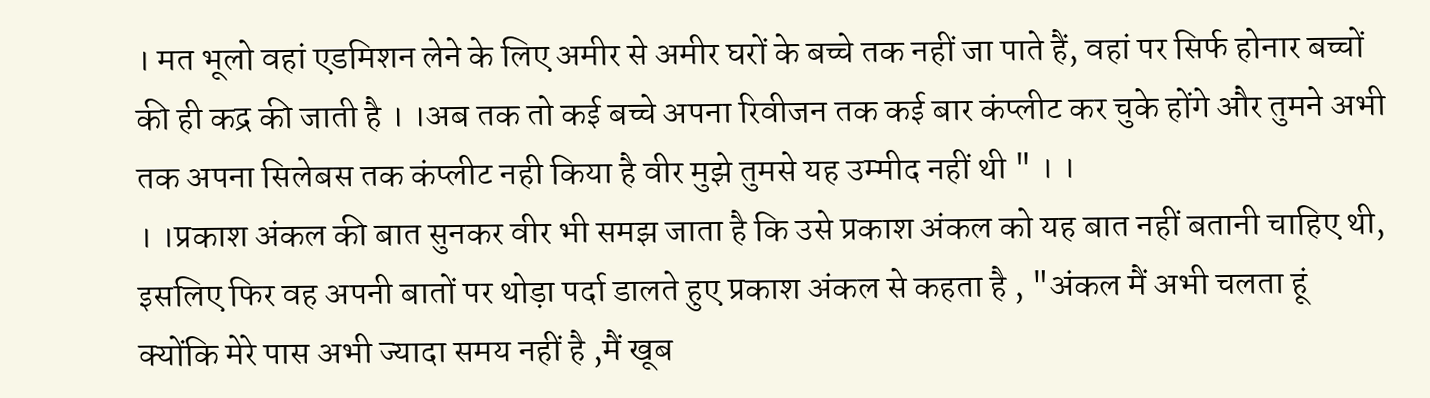। मत भूलो वहां एडमिशन लेने के लिए अमीर से अमीर घरों के बच्चे तक नहीं जा पाते हैं, वहां पर सिर्फ होनार बच्चों की ही कद्र की जाती है । ।अब तक तो कई बच्चे अपना रिवीजन तक कई बार कंप्लीट कर चुके होंगे और तुमने अभी तक अपना सिलेबस तक कंप्लीट नही किया है वीर मुझे तुमसे यह उम्मीद नहीं थी " । ।
। ।प्रकाश अंकल की बात सुनकर वीर भी समझ जाता है कि उसे प्रकाश अंकल को यह बात नहीं बतानी चाहिए थी, इसलिए फिर वह अपनी बातों पर थोड़ा पर्दा डालते हुए प्रकाश अंकल से कहता है , "अंकल मैं अभी चलता हूं क्योंकि मेरे पास अभी ज्यादा समय नहीं है ,मैं खूब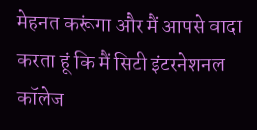मेहनत करूंगा और मैं आपसे वादा करता हूं कि मैं सिटी इंटरनेशनल कॉलेज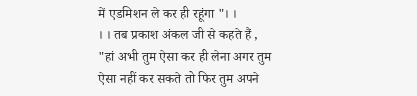में एडमिशन ले कर ही रहूंगा "। ।
। । तब प्रकाश अंकल जी से कहते हैं , "हां अभी तुम ऐसा कर ही लेना अगर तुम ऐसा नहीं कर सकते तो फिर तुम अपने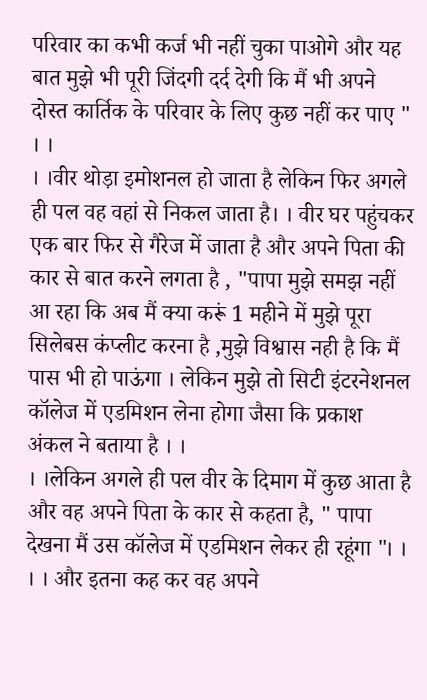परिवार का कभी कर्ज भी नहीं चुका पाओगे और यह बात मुझे भी पूरी जिंदगी दर्द देगी कि मैं भी अपने दोस्त कार्तिक के परिवार के लिए कुछ नहीं कर पाए " । ।
। ।वीर थोड़ा इमोशनल हो जाता है लेकिन फिर अगले ही पल वह वहां से निकल जाता है। । वीर घर पहुंचकर एक बार फिर से गैरेज में जाता है और अपने पिता की कार से बात करने लगता है , "पापा मुझे समझ नहीं आ रहा कि अब मैं क्या करूं 1 महीने में मुझे पूरा सिलेबस कंप्लीट करना है ,मुझे विश्वास नही है कि मैं पास भी हो पाऊंगा । लेकिन मुझे तो सिटी इंटरनेशनल कॉलेज में एडमिशन लेना होगा जैसा कि प्रकाश अंकल ने बताया है । ।
। ।लेकिन अगले ही पल वीर के दिमाग में कुछ आता है और वह अपने पिता के कार से कहता है, " पापा देखना मैं उस कॉलेज में एडमिशन लेकर ही रहूंगा "। ।
। । और इतना कह कर वह अपने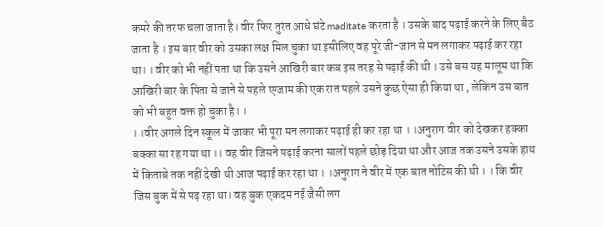कमरे की तरफ चला जाता है। वीर फिर तुरंत आधे घंटे maditate करता है । उसके बाद पढ़ाई करने के लिए बैठ जाता है । इस बार वीर को उसका लक्ष मिल चुका था इसीलिए वह पूरे जी-जान से मन लगाकर पढ़ाई कर रहा था। । वीर को भी नहीं पता था कि उसने आखिरी बार कब इस तरह से पढ़ाई की थी । उसे बस यह मालूम था कि आखिरी बार के पिता से जाने से पहले एग्जाम की एक रात पहले उसने कुछ ऐसा ही किया था , लेकिन उस बात को भी बहुत वक्त हो चुका है। ।
। ।वीर अगले दिन स्कूल में जाकर भी पूरा मन लगाकर पढ़ाई ही कर रहा था । ।अनुराग वीर को देखकर हक्का बक्का सा रह गया था ।। वह वीर जिसने पढ़ाई करना सालों पहले छोड़ दिया था और आज तक उसने उसके हाथ में किताबे तक नहीं देखी थी आज पढ़ाई कर रहा था । ।अनुराग ने वीर में एक बात नोटिस की थी । । कि वीर जिस बुक में से पढ़ रहा था। वह बुक एकदम नई जैसी लग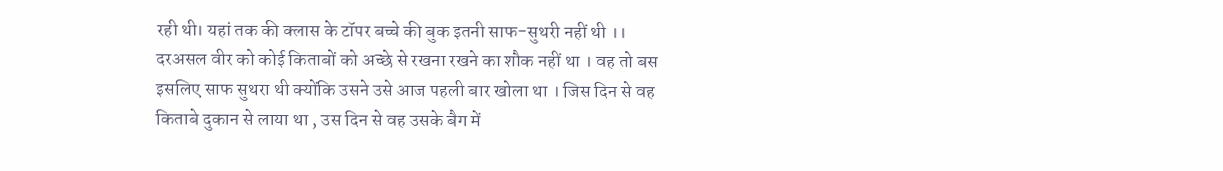रही थी। यहां तक की क्लास के टॉपर बच्चे की बुक इतनी साफ-सुथरी नहीं थी ।। दरअसल वीर को कोई किताबों को अच्छे से रखना रखने का शौक नहीं था । वह तो बस इसलिए साफ सुथरा थी क्योंकि उसने उसे आज पहली बार खोला था । जिस दिन से वह किताबे दुकान से लाया था , उस दिन से वह उसके बैग में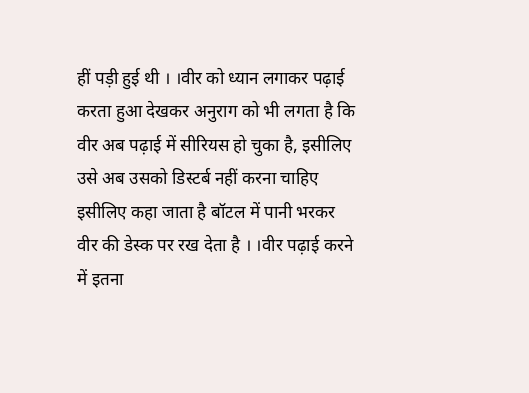हीं पड़ी हुई थी । ।वीर को ध्यान लगाकर पढ़ाई करता हुआ देखकर अनुराग को भी लगता है कि वीर अब पढ़ाई में सीरियस हो चुका है, इसीलिए उसे अब उसको डिस्टर्ब नहीं करना चाहिए इसीलिए कहा जाता है बॉटल में पानी भरकर वीर की डेस्क पर रख देता है । ।वीर पढ़ाई करने में इतना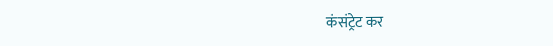कंसंट्रेट कर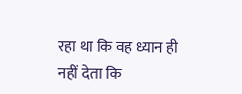रहा था कि वह ध्यान ही नहीं देता कि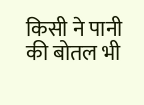किसी ने पानी की बोतल भी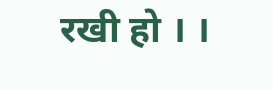रखी हो । ।